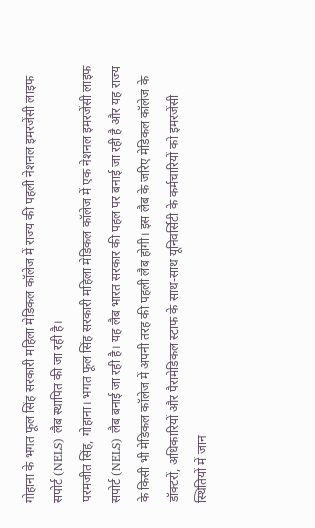गोहाना के भगत फूल सिंह सरकारी महिला मेडिकल कॉलेज में राज्य की पहली नेशनल इमरजेंसी लाइफ सपोर्ट (NELS) लैब स्थापित की जा रही है।
परमजीत सिंह, गोहाना। भगत फूल सिंह सरकारी महिला मेडिकल कॉलेज में एक नेशनल इमरजेंसी लाइफ सपोर्ट (NELS) लैब बनाई जा रही है। यह लैब भारत सरकार की पहल पर बनाई जा रही है और यह राज्य के किसी भी मेडिकल कॉलेज में अपनी तरह की पहली लैब होगी। इस लैब के जरिए मेडिकल कॉलेज के डॉक्टरों, अधिकारियों और पैरामेडिकल स्टाफ के साथ-साथ यूनिवर्सिटी के कर्मचारियों को इमरजेंसी स्थितियों में जान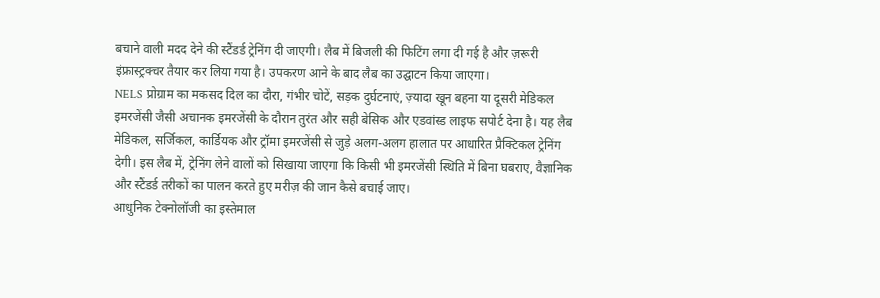बचाने वाली मदद देने की स्टैंडर्ड ट्रेनिंग दी जाएगी। लैब में बिजली की फिटिंग लगा दी गई है और ज़रूरी इंफ्रास्ट्रक्चर तैयार कर लिया गया है। उपकरण आने के बाद लैब का उद्घाटन किया जाएगा।
NELS प्रोग्राम का मकसद दिल का दौरा, गंभीर चोटें, सड़क दुर्घटनाएं, ज़्यादा खून बहना या दूसरी मेडिकल इमरजेंसी जैसी अचानक इमरजेंसी के दौरान तुरंत और सही बेसिक और एडवांस्ड लाइफ सपोर्ट देना है। यह लैब मेडिकल, सर्जिकल, कार्डियक और ट्रॉमा इमरजेंसी से जुड़े अलग-अलग हालात पर आधारित प्रैक्टिकल ट्रेनिंग देगी। इस लैब में, ट्रेनिंग लेने वालों को सिखाया जाएगा कि किसी भी इमरजेंसी स्थिति में बिना घबराए, वैज्ञानिक और स्टैंडर्ड तरीकों का पालन करते हुए मरीज़ की जान कैसे बचाई जाए।
आधुनिक टेक्नोलॉजी का इस्तेमाल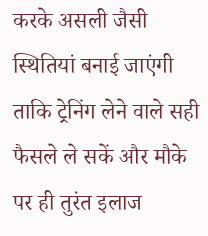करके असली जैसी स्थितियां बनाई जाएंगी ताकि ट्रेनिंग लेने वाले सही फैसले ले सकें और मौके पर ही तुरंत इलाज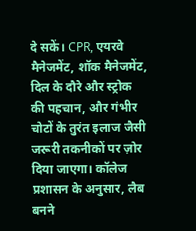दे सकें। CPR, एयरवे मैनेजमेंट, शॉक मैनेजमेंट, दिल के दौरे और स्ट्रोक की पहचान, और गंभीर चोटों के तुरंत इलाज जैसी जरूरी तकनीकों पर ज़ोर दिया जाएगा। कॉलेज प्रशासन के अनुसार, लैब बनने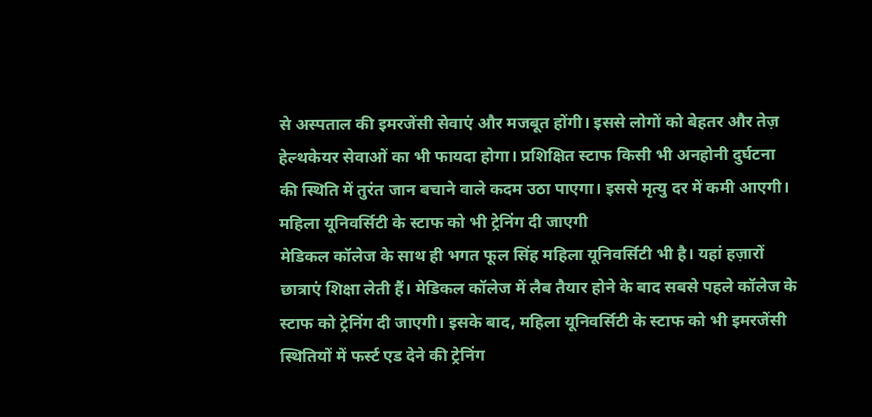से अस्पताल की इमरजेंसी सेवाएं और मजबूत होंगी। इससे लोगों को बेहतर और तेज़ हेल्थकेयर सेवाओं का भी फायदा होगा। प्रशिक्षित स्टाफ किसी भी अनहोनी दुर्घटना की स्थिति में तुरंत जान बचाने वाले कदम उठा पाएगा। इससे मृत्यु दर में कमी आएगी।
महिला यूनिवर्सिटी के स्टाफ को भी ट्रेनिंग दी जाएगी
मेडिकल कॉलेज के साथ ही भगत फूल सिंह महिला यूनिवर्सिटी भी है। यहां हज़ारों छात्राएं शिक्षा लेती हैं। मेडिकल कॉलेज में लैब तैयार होने के बाद सबसे पहले कॉलेज के स्टाफ को ट्रेनिंग दी जाएगी। इसके बाद, महिला यूनिवर्सिटी के स्टाफ को भी इमरजेंसी स्थितियों में फर्स्ट एड देने की ट्रेनिंग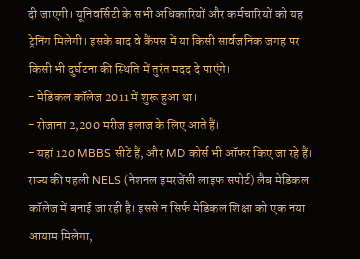दी जाएगी। यूनिवर्सिटी के सभी अधिकारियों और कर्मचारियों को यह ट्रेनिंग मिलेगी। इसके बाद वे कैंपस में या किसी सार्वजनिक जगह पर किसी भी दुर्घटना की स्थिति में तुरंत मदद दे पाएंगे।
- मेडिकल कॉलेज 2011 में शुरू हुआ था।
- रोजाना 2,200 मरीज इलाज के लिए आते हैं।
- यहां 120 MBBS सीटें हैं, और MD कोर्स भी ऑफर किए जा रहे हैं।
राज्य की पहली NELS (नेशनल इमरजेंसी लाइफ सपोर्ट) लैब मेडिकल कॉलेज में बनाई जा रही है। इससे न सिर्फ मेडिकल शिक्षा को एक नया आयाम मिलेगा,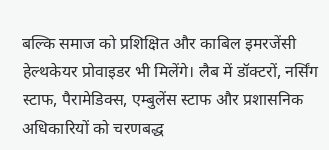बल्कि समाज को प्रशिक्षित और काबिल इमरजेंसी हेल्थकेयर प्रोवाइडर भी मिलेंगे। लैब में डॉक्टरों, नर्सिंग स्टाफ, पैरामेडिक्स, एम्बुलेंस स्टाफ और प्रशासनिक अधिकारियों को चरणबद्ध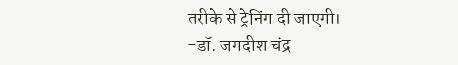तरीके से ट्रेनिंग दी जाएगी।
-डॉ. जगदीश चंद्र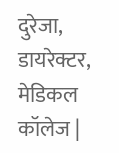दुरेजा, डायरेक्टर, मेडिकल कॉलेज |